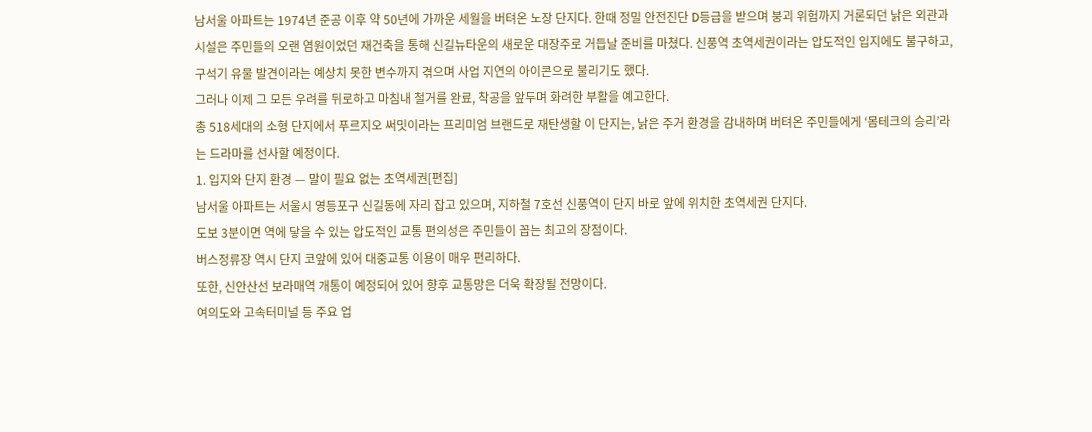남서울 아파트는 1974년 준공 이후 약 50년에 가까운 세월을 버텨온 노장 단지다. 한때 정밀 안전진단 D등급을 받으며 붕괴 위험까지 거론되던 낡은 외관과 시설은 주민들의 오랜 염원이었던 재건축을 통해 신길뉴타운의 새로운 대장주로 거듭날 준비를 마쳤다. 신풍역 초역세권이라는 압도적인 입지에도 불구하고, 구석기 유물 발견이라는 예상치 못한 변수까지 겪으며 사업 지연의 아이콘으로 불리기도 했다.
그러나 이제 그 모든 우려를 뒤로하고 마침내 철거를 완료, 착공을 앞두며 화려한 부활을 예고한다.
총 518세대의 소형 단지에서 푸르지오 써밋이라는 프리미엄 브랜드로 재탄생할 이 단지는, 낡은 주거 환경을 감내하며 버텨온 주민들에게 ‘몸테크의 승리’라는 드라마를 선사할 예정이다.
1. 입지와 단지 환경 — 말이 필요 없는 초역세권[편집]
남서울 아파트는 서울시 영등포구 신길동에 자리 잡고 있으며, 지하철 7호선 신풍역이 단지 바로 앞에 위치한 초역세권 단지다.
도보 3분이면 역에 닿을 수 있는 압도적인 교통 편의성은 주민들이 꼽는 최고의 장점이다.
버스정류장 역시 단지 코앞에 있어 대중교통 이용이 매우 편리하다.
또한, 신안산선 보라매역 개통이 예정되어 있어 향후 교통망은 더욱 확장될 전망이다.
여의도와 고속터미널 등 주요 업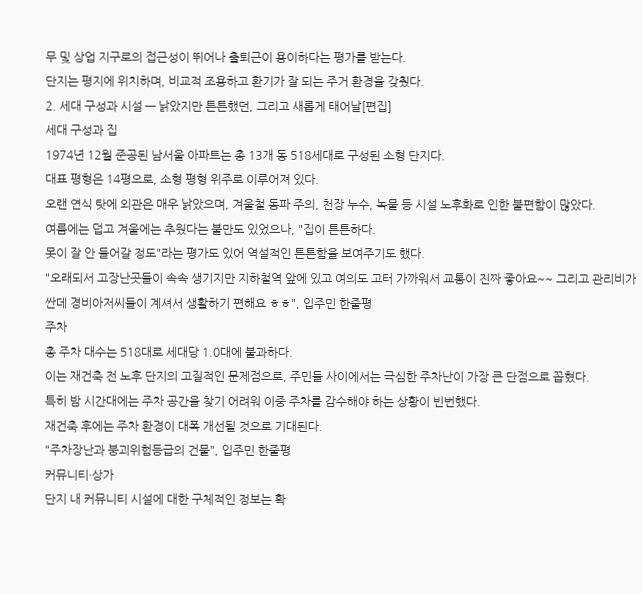무 및 상업 지구로의 접근성이 뛰어나 출퇴근이 용이하다는 평가를 받는다.
단지는 평지에 위치하며, 비교적 조용하고 환기가 잘 되는 주거 환경을 갖췄다.
2. 세대 구성과 시설 — 낡았지만 튼튼했던, 그리고 새롭게 태어날[편집]
세대 구성과 집
1974년 12월 준공된 남서울 아파트는 총 13개 동 518세대로 구성된 소형 단지다.
대표 평형은 14평으로, 소형 평형 위주로 이루어져 있다.
오랜 연식 탓에 외관은 매우 낡았으며, 겨울철 동파 주의, 천장 누수, 녹물 등 시설 노후화로 인한 불편함이 많았다.
여름에는 덥고 겨울에는 추웠다는 불만도 있었으나, "집이 튼튼하다.
못이 잘 안 들어갈 정도"라는 평가도 있어 역설적인 튼튼함을 보여주기도 했다.
"오래되서 고장난곳들이 속속 생기지만 지하철역 앞에 있고 여의도 고터 가까워서 교통이 진짜 좋아요~~ 그리고 관리비가 싼데 경비아저씨들이 계셔서 생활하기 편해요 ㅎㅎ", 입주민 한줄평
주차
총 주차 대수는 518대로 세대당 1.0대에 불과하다.
이는 재건축 전 노후 단지의 고질적인 문제점으로, 주민들 사이에서는 극심한 주차난이 가장 큰 단점으로 꼽혔다.
특히 밤 시간대에는 주차 공간을 찾기 어려워 이중 주차를 감수해야 하는 상황이 빈번했다.
재건축 후에는 주차 환경이 대폭 개선될 것으로 기대된다.
"주차장난과 붕괴위험등급의 건물", 입주민 한줄평
커뮤니티·상가
단지 내 커뮤니티 시설에 대한 구체적인 정보는 확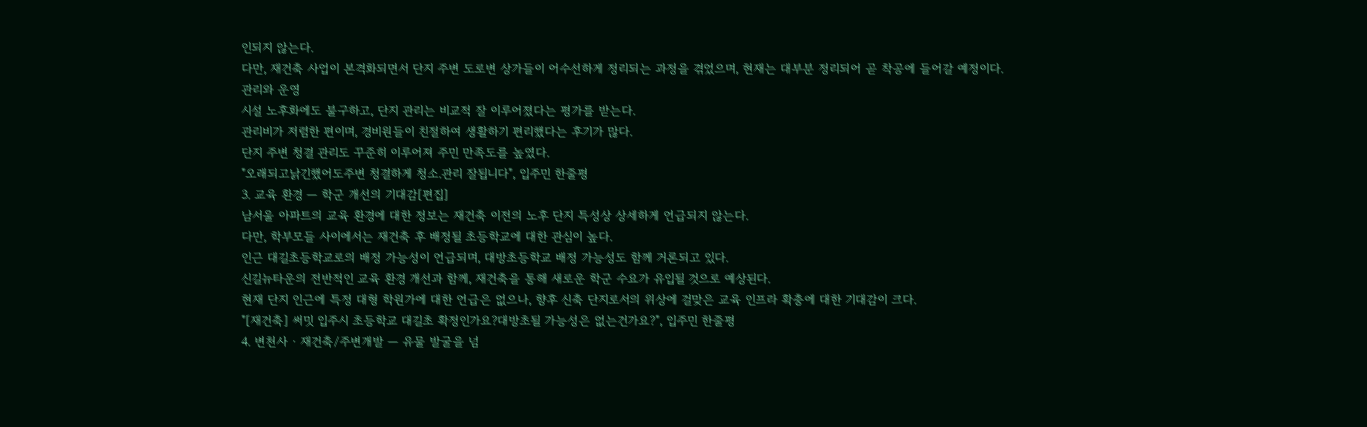인되지 않는다.
다만, 재건축 사업이 본격화되면서 단지 주변 도로변 상가들이 어수선하게 정리되는 과정을 겪었으며, 현재는 대부분 정리되어 곧 착공에 들어갈 예정이다.
관리와 운영
시설 노후화에도 불구하고, 단지 관리는 비교적 잘 이루어졌다는 평가를 받는다.
관리비가 저렴한 편이며, 경비원들이 친절하여 생활하기 편리했다는 후기가 많다.
단지 주변 청결 관리도 꾸준히 이루어져 주민 만족도를 높였다.
"오래되고낡긴했어도주변 청결하게 청소.관리 잘됩니다", 입주민 한줄평
3. 교육 환경 — 학군 개선의 기대감[편집]
남서울 아파트의 교육 환경에 대한 정보는 재건축 이전의 노후 단지 특성상 상세하게 언급되지 않는다.
다만, 학부모들 사이에서는 재건축 후 배정될 초등학교에 대한 관심이 높다.
인근 대길초등학교로의 배정 가능성이 언급되며, 대방초등학교 배정 가능성도 함께 거론되고 있다.
신길뉴타운의 전반적인 교육 환경 개선과 함께, 재건축을 통해 새로운 학군 수요가 유입될 것으로 예상된다.
현재 단지 인근에 특정 대형 학원가에 대한 언급은 없으나, 향후 신축 단지로서의 위상에 걸맞은 교육 인프라 확충에 대한 기대감이 크다.
"[재건축] 써밋 입주시 초등학교 대길초 확정인가요?대방초될 가능성은 없는건가요?", 입주민 한줄평
4. 변천사 · 재건축/주변개발 — 유물 발굴을 넘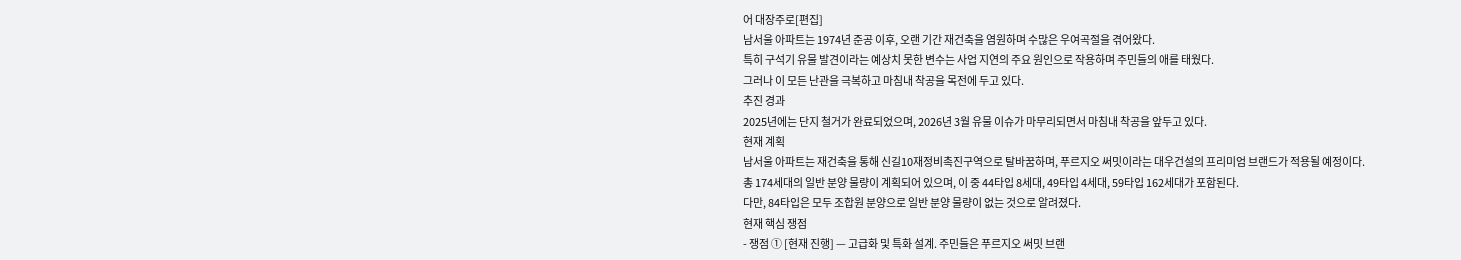어 대장주로[편집]
남서울 아파트는 1974년 준공 이후, 오랜 기간 재건축을 염원하며 수많은 우여곡절을 겪어왔다.
특히 구석기 유물 발견이라는 예상치 못한 변수는 사업 지연의 주요 원인으로 작용하며 주민들의 애를 태웠다.
그러나 이 모든 난관을 극복하고 마침내 착공을 목전에 두고 있다.
추진 경과
2025년에는 단지 철거가 완료되었으며, 2026년 3월 유물 이슈가 마무리되면서 마침내 착공을 앞두고 있다.
현재 계획
남서울 아파트는 재건축을 통해 신길10재정비촉진구역으로 탈바꿈하며, 푸르지오 써밋이라는 대우건설의 프리미엄 브랜드가 적용될 예정이다.
총 174세대의 일반 분양 물량이 계획되어 있으며, 이 중 44타입 8세대, 49타입 4세대, 59타입 162세대가 포함된다.
다만, 84타입은 모두 조합원 분양으로 일반 분양 물량이 없는 것으로 알려졌다.
현재 핵심 쟁점
- 쟁점 ① [현재 진행] — 고급화 및 특화 설계. 주민들은 푸르지오 써밋 브랜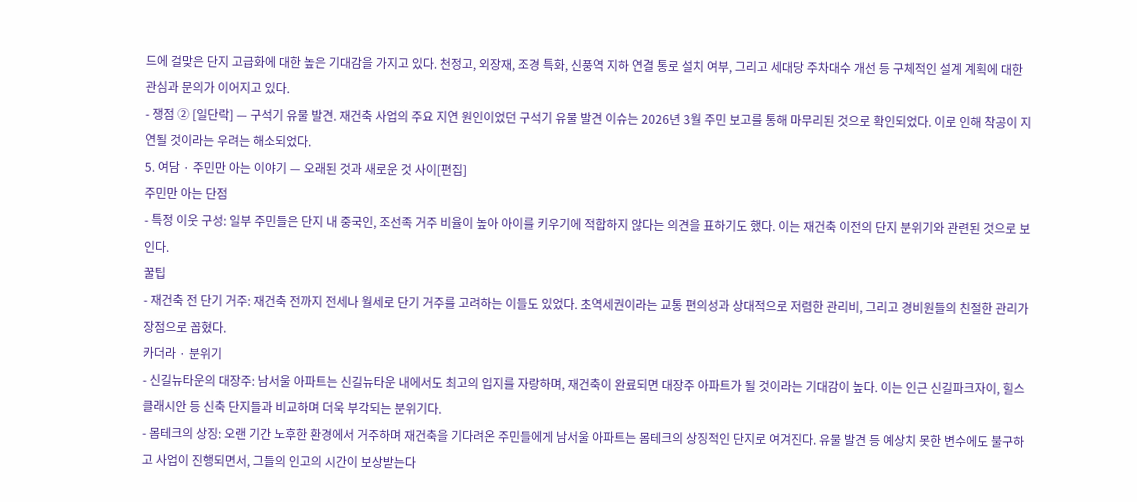드에 걸맞은 단지 고급화에 대한 높은 기대감을 가지고 있다. 천정고, 외장재, 조경 특화, 신풍역 지하 연결 통로 설치 여부, 그리고 세대당 주차대수 개선 등 구체적인 설계 계획에 대한 관심과 문의가 이어지고 있다.
- 쟁점 ② [일단락] — 구석기 유물 발견. 재건축 사업의 주요 지연 원인이었던 구석기 유물 발견 이슈는 2026년 3월 주민 보고를 통해 마무리된 것으로 확인되었다. 이로 인해 착공이 지연될 것이라는 우려는 해소되었다.
5. 여담 · 주민만 아는 이야기 — 오래된 것과 새로운 것 사이[편집]
주민만 아는 단점
- 특정 이웃 구성: 일부 주민들은 단지 내 중국인, 조선족 거주 비율이 높아 아이를 키우기에 적합하지 않다는 의견을 표하기도 했다. 이는 재건축 이전의 단지 분위기와 관련된 것으로 보인다.
꿀팁
- 재건축 전 단기 거주: 재건축 전까지 전세나 월세로 단기 거주를 고려하는 이들도 있었다. 초역세권이라는 교통 편의성과 상대적으로 저렴한 관리비, 그리고 경비원들의 친절한 관리가 장점으로 꼽혔다.
카더라 · 분위기
- 신길뉴타운의 대장주: 남서울 아파트는 신길뉴타운 내에서도 최고의 입지를 자랑하며, 재건축이 완료되면 대장주 아파트가 될 것이라는 기대감이 높다. 이는 인근 신길파크자이, 힐스 클래시안 등 신축 단지들과 비교하며 더욱 부각되는 분위기다.
- 몸테크의 상징: 오랜 기간 노후한 환경에서 거주하며 재건축을 기다려온 주민들에게 남서울 아파트는 몸테크의 상징적인 단지로 여겨진다. 유물 발견 등 예상치 못한 변수에도 불구하고 사업이 진행되면서, 그들의 인고의 시간이 보상받는다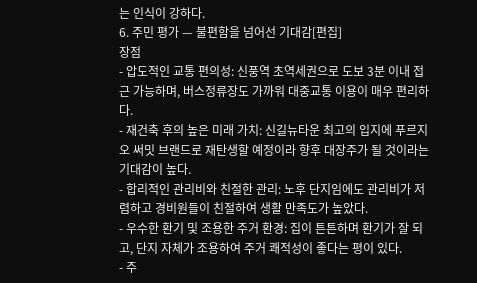는 인식이 강하다.
6. 주민 평가 — 불편함을 넘어선 기대감[편집]
장점
- 압도적인 교통 편의성: 신풍역 초역세권으로 도보 3분 이내 접근 가능하며, 버스정류장도 가까워 대중교통 이용이 매우 편리하다.
- 재건축 후의 높은 미래 가치: 신길뉴타운 최고의 입지에 푸르지오 써밋 브랜드로 재탄생할 예정이라 향후 대장주가 될 것이라는 기대감이 높다.
- 합리적인 관리비와 친절한 관리: 노후 단지임에도 관리비가 저렴하고 경비원들이 친절하여 생활 만족도가 높았다.
- 우수한 환기 및 조용한 주거 환경: 집이 튼튼하며 환기가 잘 되고, 단지 자체가 조용하여 주거 쾌적성이 좋다는 평이 있다.
- 주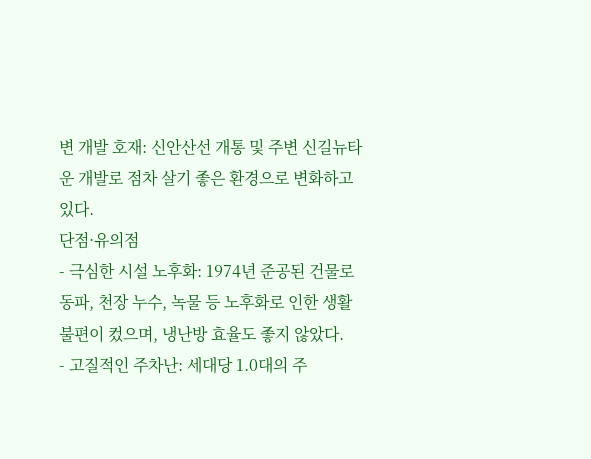변 개발 호재: 신안산선 개통 및 주변 신길뉴타운 개발로 점차 살기 좋은 환경으로 변화하고 있다.
단점·유의점
- 극심한 시설 노후화: 1974년 준공된 건물로 동파, 천장 누수, 녹물 등 노후화로 인한 생활 불편이 컸으며, 냉난방 효율도 좋지 않았다.
- 고질적인 주차난: 세대당 1.0대의 주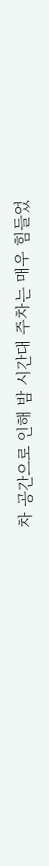차 공간으로 인해 밤 시간대 주차는 매우 힘들었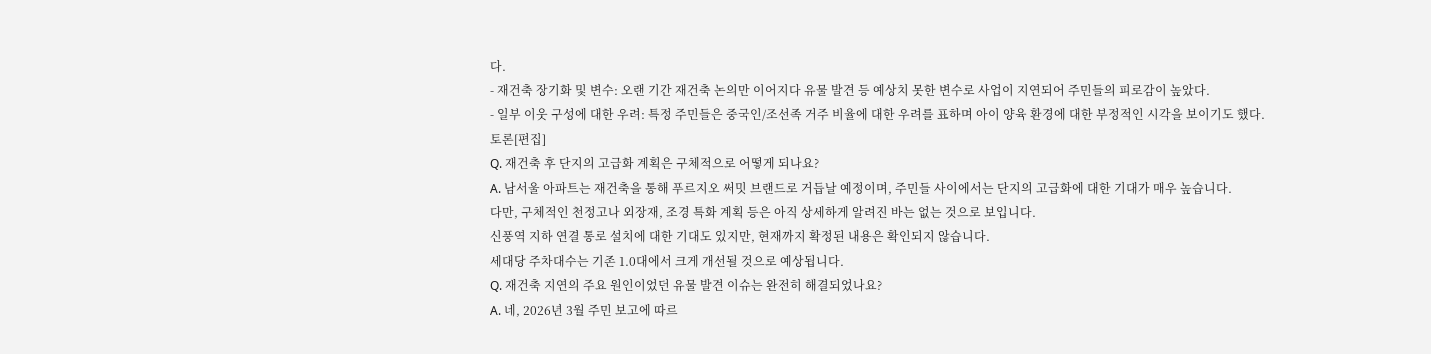다.
- 재건축 장기화 및 변수: 오랜 기간 재건축 논의만 이어지다 유물 발견 등 예상치 못한 변수로 사업이 지연되어 주민들의 피로감이 높았다.
- 일부 이웃 구성에 대한 우려: 특정 주민들은 중국인/조선족 거주 비율에 대한 우려를 표하며 아이 양육 환경에 대한 부정적인 시각을 보이기도 했다.
토론[편집]
Q. 재건축 후 단지의 고급화 계획은 구체적으로 어떻게 되나요?
A. 남서울 아파트는 재건축을 통해 푸르지오 써밋 브랜드로 거듭날 예정이며, 주민들 사이에서는 단지의 고급화에 대한 기대가 매우 높습니다.
다만, 구체적인 천정고나 외장재, 조경 특화 계획 등은 아직 상세하게 알려진 바는 없는 것으로 보입니다.
신풍역 지하 연결 통로 설치에 대한 기대도 있지만, 현재까지 확정된 내용은 확인되지 않습니다.
세대당 주차대수는 기존 1.0대에서 크게 개선될 것으로 예상됩니다.
Q. 재건축 지연의 주요 원인이었던 유물 발견 이슈는 완전히 해결되었나요?
A. 네, 2026년 3월 주민 보고에 따르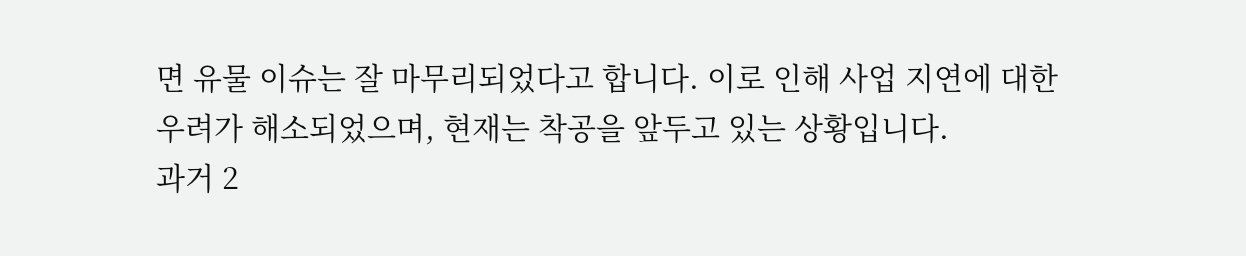면 유물 이슈는 잘 마무리되었다고 합니다. 이로 인해 사업 지연에 대한 우려가 해소되었으며, 현재는 착공을 앞두고 있는 상황입니다.
과거 2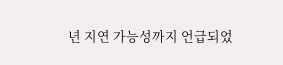년 지연 가능성까지 언급되었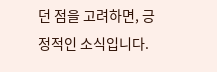던 점을 고려하면, 긍정적인 소식입니다.